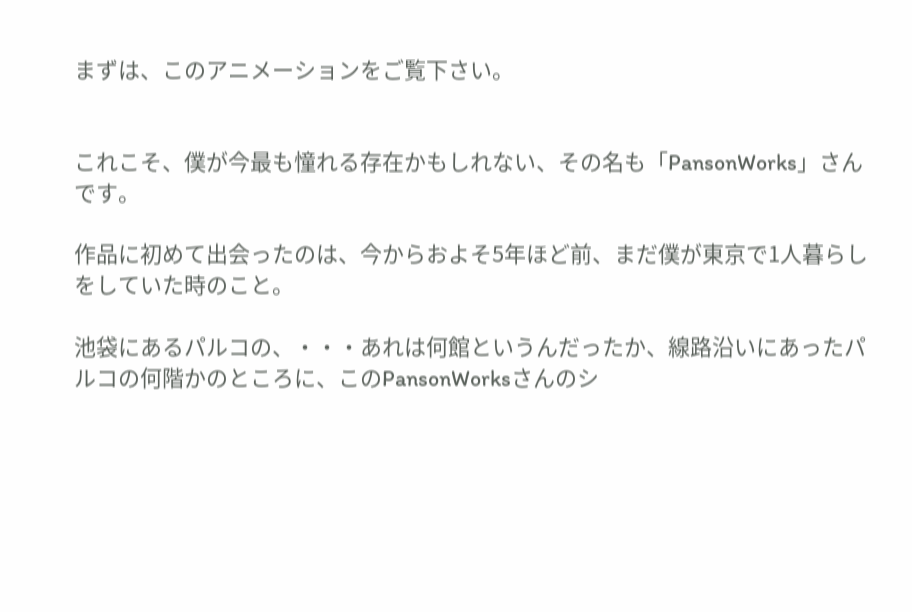まずは、このアニメーションをご覧下さい。


これこそ、僕が今最も憧れる存在かもしれない、その名も「PansonWorks」さんです。

作品に初めて出会ったのは、今からおよそ5年ほど前、まだ僕が東京で1人暮らしをしていた時のこと。

池袋にあるパルコの、・・・あれは何館というんだったか、線路沿いにあったパルコの何階かのところに、このPansonWorksさんのシ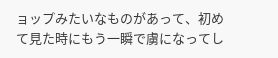ョップみたいなものがあって、初めて見た時にもう一瞬で虜になってし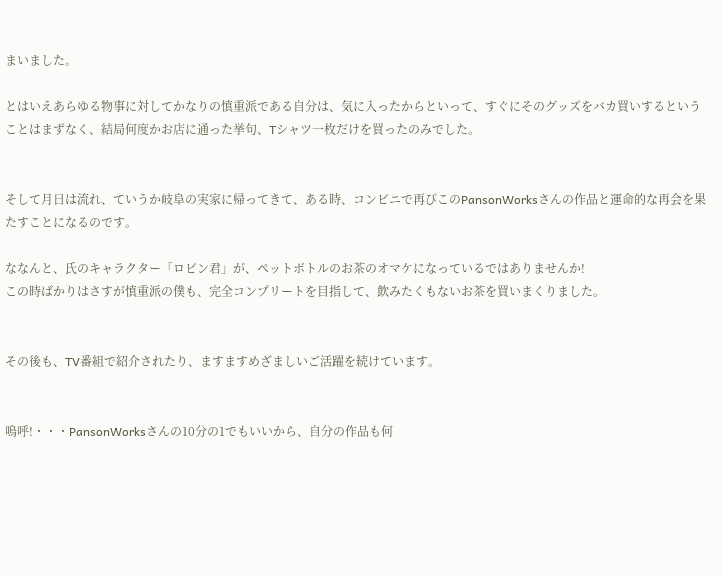まいました。

とはいえあらゆる物事に対してかなりの慎重派である自分は、気に入ったからといって、すぐにそのグッズをバカ買いするということはまずなく、結局何度かお店に通った挙句、Tシャツ一枚だけを買ったのみでした。


そして月日は流れ、ていうか岐阜の実家に帰ってきて、ある時、コンビニで再びこのPansonWorksさんの作品と運命的な再会を果たすことになるのです。

ななんと、氏のキャラクター「ロビン君」が、ペットボトルのお茶のオマケになっているではありませんか!
この時ばかりはさすが慎重派の僕も、完全コンプリートを目指して、飲みたくもないお茶を買いまくりました。


その後も、TV番組で紹介されたり、ますますめざましいご活躍を続けています。


嗚呼!・・・PansonWorksさんの10分の1でもいいから、自分の作品も何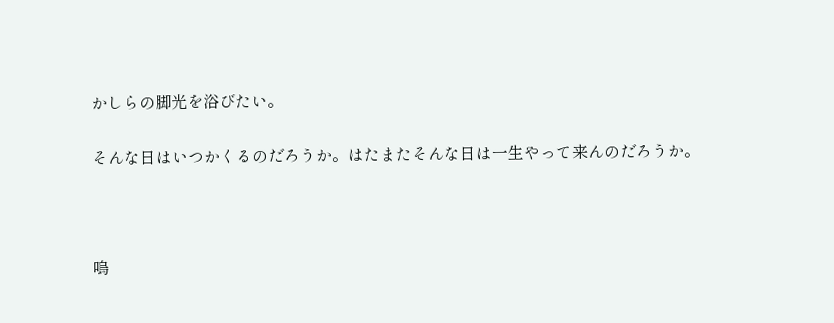かしらの脚光を浴びたい。

そんな日はいつかくるのだろうか。はたまたそんな日は一生やって来んのだろうか。



嗚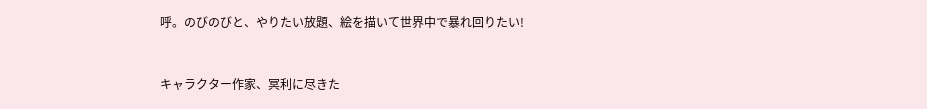呼。のびのびと、やりたい放題、絵を描いて世界中で暴れ回りたい!


キャラクター作家、冥利に尽きた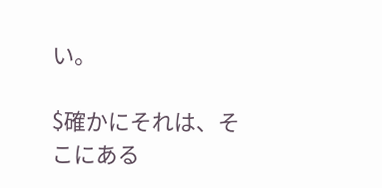い。

$確かにそれは、そこにある